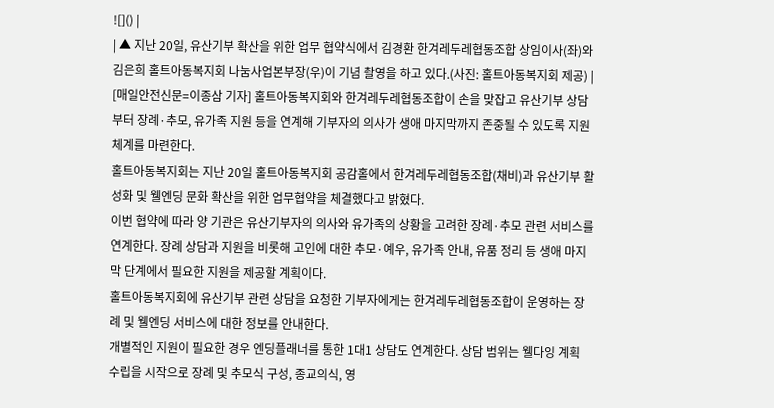![]() |
| ▲ 지난 20일, 유산기부 확산을 위한 업무 협약식에서 김경환 한겨레두레협동조합 상임이사(좌)와 김은희 홀트아동복지회 나눔사업본부장(우)이 기념 촬영을 하고 있다.(사진: 홀트아동복지회 제공) |
[매일안전신문=이종삼 기자] 홀트아동복지회와 한겨레두레협동조합이 손을 맞잡고 유산기부 상담부터 장례·추모, 유가족 지원 등을 연계해 기부자의 의사가 생애 마지막까지 존중될 수 있도록 지원체계를 마련한다.
홀트아동복지회는 지난 20일 홀트아동복지회 공감홀에서 한겨레두레협동조합(채비)과 유산기부 활성화 및 웰엔딩 문화 확산을 위한 업무협약을 체결했다고 밝혔다.
이번 협약에 따라 양 기관은 유산기부자의 의사와 유가족의 상황을 고려한 장례·추모 관련 서비스를 연계한다. 장례 상담과 지원을 비롯해 고인에 대한 추모·예우, 유가족 안내, 유품 정리 등 생애 마지막 단계에서 필요한 지원을 제공할 계획이다.
홀트아동복지회에 유산기부 관련 상담을 요청한 기부자에게는 한겨레두레협동조합이 운영하는 장례 및 웰엔딩 서비스에 대한 정보를 안내한다.
개별적인 지원이 필요한 경우 엔딩플래너를 통한 1대1 상담도 연계한다. 상담 범위는 웰다잉 계획 수립을 시작으로 장례 및 추모식 구성, 종교의식, 영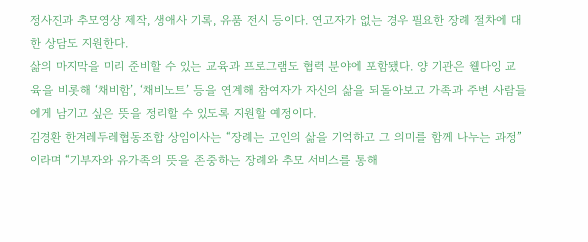정사진과 추모영상 제작, 생애사 기록, 유품 전시 등이다. 연고자가 없는 경우 필요한 장례 절차에 대한 상담도 지원한다.
삶의 마지막을 미리 준비할 수 있는 교육과 프로그램도 협력 분야에 포함됐다. 양 기관은 웰다잉 교육을 비롯해 ‘채비함’, ‘채비노트’ 등을 연계해 참여자가 자신의 삶을 되돌아보고 가족과 주변 사람들에게 남기고 싶은 뜻을 정리할 수 있도록 지원할 예정이다.
김경환 한겨레두레협동조합 상임이사는 “장례는 고인의 삶을 기억하고 그 의미를 함께 나누는 과정”이라며 “기부자와 유가족의 뜻을 존중하는 장례와 추모 서비스를 통해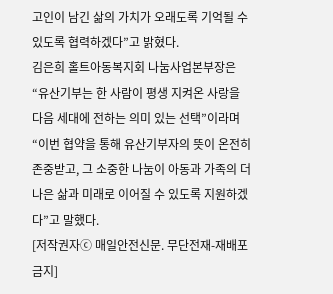고인이 남긴 삶의 가치가 오래도록 기억될 수 있도록 협력하겠다”고 밝혔다.
김은희 홀트아동복지회 나눔사업본부장은 “유산기부는 한 사람이 평생 지켜온 사랑을 다음 세대에 전하는 의미 있는 선택”이라며 “이번 협약을 통해 유산기부자의 뜻이 온전히 존중받고, 그 소중한 나눔이 아동과 가족의 더 나은 삶과 미래로 이어질 수 있도록 지원하겠다”고 말했다.
[저작권자ⓒ 매일안전신문. 무단전재-재배포 금지]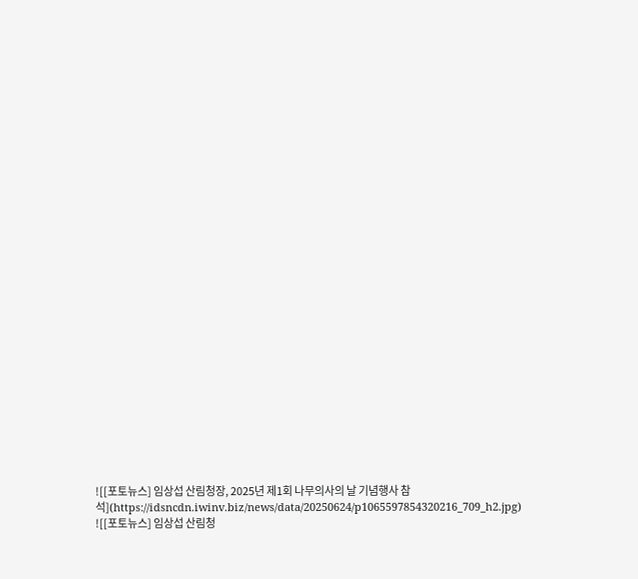![[포토뉴스] 임상섭 산림청장, 2025년 제1회 나무의사의 날 기념행사 참석](https://idsncdn.iwinv.biz/news/data/20250624/p1065597854320216_709_h2.jpg)
![[포토뉴스] 임상섭 산림청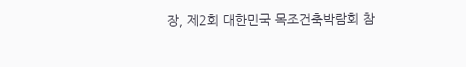장, 제2회 대한민국 목조건축박람회 참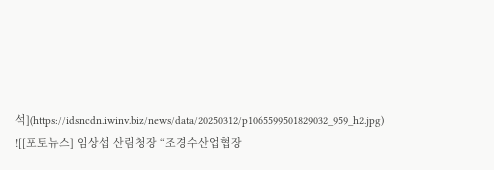석](https://idsncdn.iwinv.biz/news/data/20250312/p1065599501829032_959_h2.jpg)
![[포토뉴스] 임상섭 산림청장 “조경수산업협장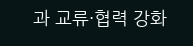과 교류·협력 강화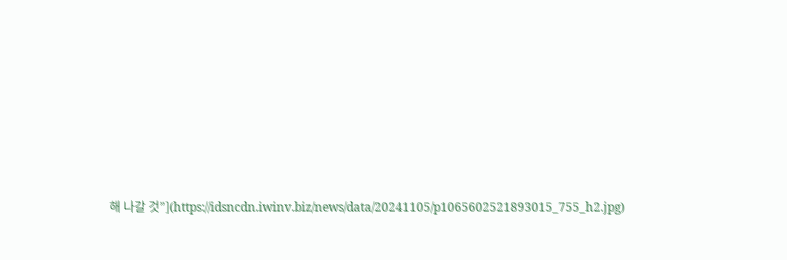해 나갈 것”](https://idsncdn.iwinv.biz/news/data/20241105/p1065602521893015_755_h2.jpg)